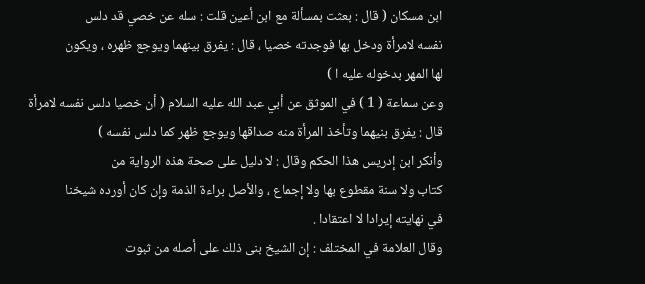ابن مسكان ( قال : بعثت بمسألة مع ابن أعين قلت : سله عن خصي قد دلس
نفسه لامرأة ودخل بها فوجدته خصيا ، قال : يفرق بينهما ويوجع ظهره ، ويكون
لها المهر بدخوله عليه ا )
وعن سماعة ( 1 ) في الموثق عن أبي عبد الله عليه السلام ( أن خصيا دلس نفسه لامرأة
قال : يفرق بنيهما وتأخذ المرأة منه صداقها ويوجع ظهر كما دلس نفسه )
وأنكر ابن إدريس هذا الحكم وقال : لا دليل على صحة هذه الرواية من
كتاب ولا سنة مقطوع بها ولا إجماع ، والأصل براءة الذمة وإن كان أورده شيخنا
في نهايته إيرادا لا اعتقادا .
وقال العلامة في المختلف : إن الشيخ بنى ذلك على أصله من ثبوت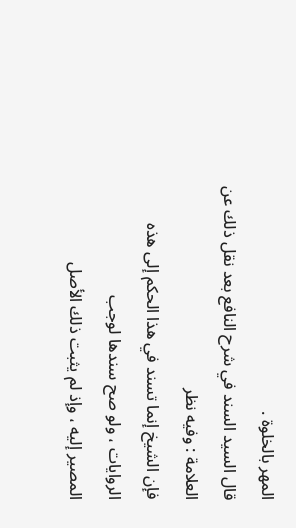المهر بالخلوة .
قال السيد السند في شرح النافع بعد نقل ذلك عن العلامة : وفيه نظر
فإن الشيخ إنما تسند في هذا الحكم إلى هذه الروايات ، ولو صح سندها لوجب
المصير إليه ، وإذ لم يثبت ذلك الأصل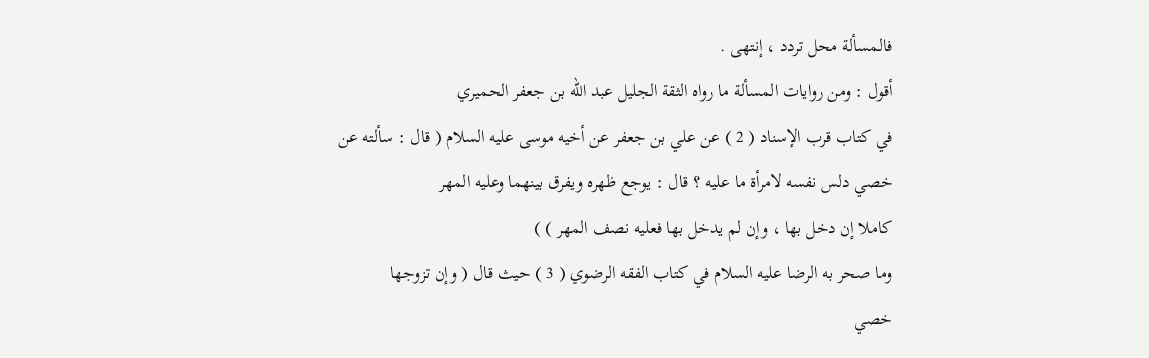فالمسألة محل تردد ، إنتهى .
أقول : ومن روايات المسألة ما رواه الثقة الجليل عبد الله بن جعفر الحميري
في كتاب قرب الإسناد ( 2 ) عن علي بن جعفر عن أخيه موسى عليه السلام ( قال : سألته عن
خصي دلس نفسه لامرأة ما عليه ؟ قال : يوجع ظهره ويفرق بينهما وعليه المهر
كاملا إن دخل بها ، وإن لم يدخل بها فعليه نصف المهر ) )
وما صحر به الرضا عليه السلام في كتاب الفقه الرضوي ( 3 ) حيث قال ( وإن تزوجها
خصي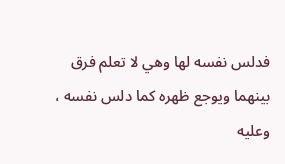فدلس نفسه لها وهي لا تعلم فرق بينهما ويوجع ظهره كما دلس نفسه ،
وعليه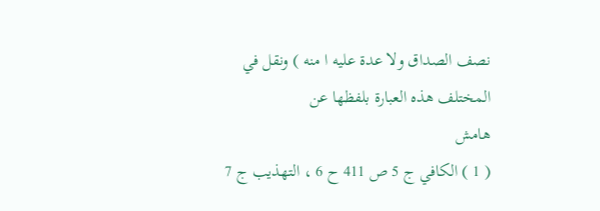نصف الصداق ولا عدة عليه ا منه ) ونقل في المختلف هذه العبارة بلفظها عن
هامش
( 1 ) الكافي ج 5 ص 411 ح 6 ، التهذيب ج 7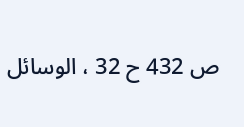ص 432 ح 32 ، الوسائل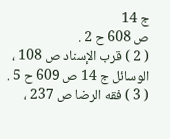ج 14
ص 608 ح 2 .
( 2 ) قرب الإسناد ص 108 ، الوسائل ج 14 ص 609 ح 5 .
( 3 ) فقه الرضا ص 237 ،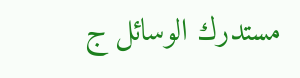مستدرك الوسائل ج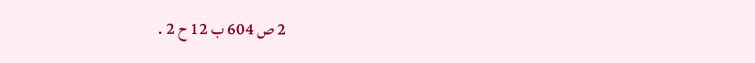2 ص 604 ب 12 ح 2 .